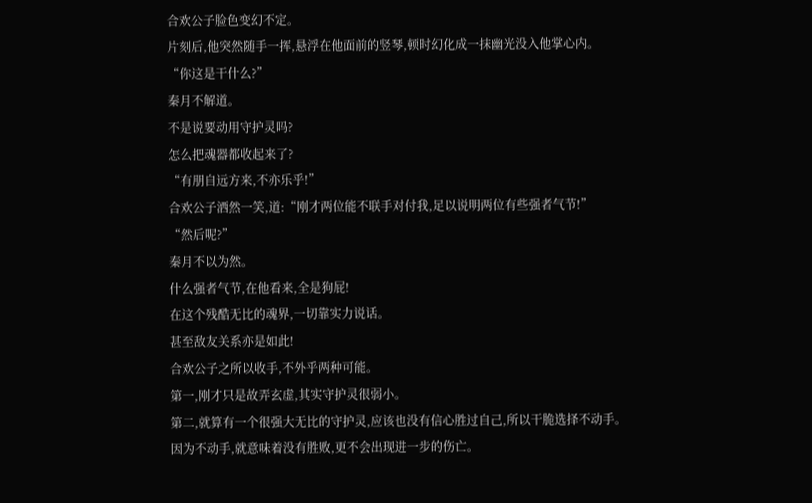合欢公子脸色变幻不定。
片刻后,他突然随手一挥,悬浮在他面前的竖琴,顿时幻化成一抹幽光没入他掌心内。
“你这是干什么?”
秦月不解道。
不是说要动用守护灵吗?
怎么把魂器都收起来了?
“有朋自远方来,不亦乐乎!”
合欢公子洒然一笑,道:“刚才两位能不联手对付我,足以说明两位有些强者气节!”
“然后呢?”
秦月不以为然。
什么强者气节,在他看来,全是狗屁!
在这个残酷无比的魂界,一切靠实力说话。
甚至敌友关系亦是如此!
合欢公子之所以收手,不外乎两种可能。
第一,刚才只是故弄玄虚,其实守护灵很弱小。
第二,就算有一个很强大无比的守护灵,应该也没有信心胜过自己,所以干脆选择不动手。
因为不动手,就意味着没有胜败,更不会出现进一步的伤亡。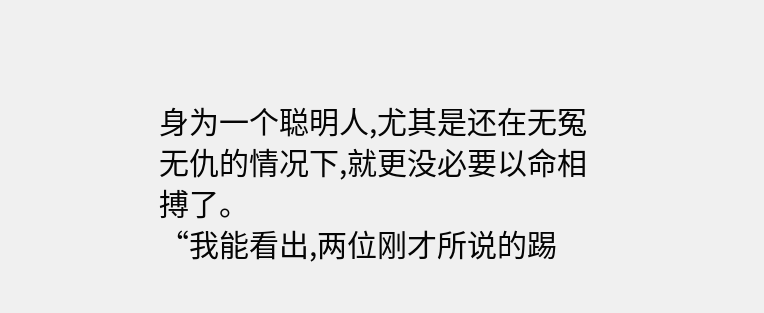身为一个聪明人,尤其是还在无冤无仇的情况下,就更没必要以命相搏了。
“我能看出,两位刚才所说的踢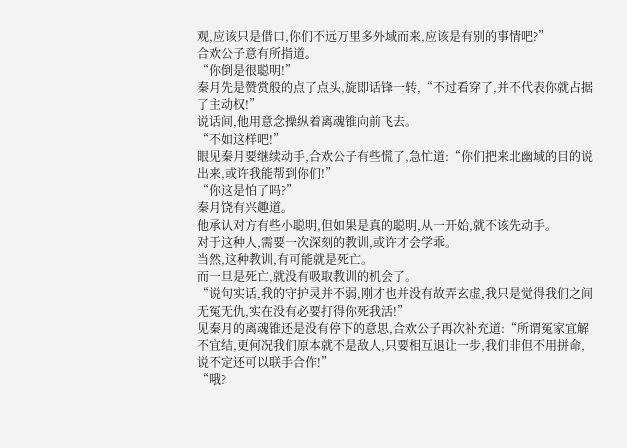观,应该只是借口,你们不远万里多外域而来,应该是有别的事情吧?”
合欢公子意有所指道。
“你倒是很聪明!”
秦月先是赞赏般的点了点头,旋即话锋一转,“不过看穿了,并不代表你就占据了主动权!”
说话间,他用意念操纵着离魂锥向前飞去。
“不如这样吧!”
眼见秦月要继续动手,合欢公子有些慌了,急忙道:“你们把来北幽域的目的说出来,或许我能帮到你们!”
“你这是怕了吗?”
秦月饶有兴趣道。
他承认对方有些小聪明,但如果是真的聪明,从一开始,就不该先动手。
对于这种人,需要一次深刻的教训,或许才会学乖。
当然,这种教训,有可能就是死亡。
而一旦是死亡,就没有吸取教训的机会了。
“说句实话,我的守护灵并不弱,刚才也并没有故弄玄虚,我只是觉得我们之间无冤无仇,实在没有必要打得你死我活!”
见秦月的离魂锥还是没有停下的意思,合欢公子再次补充道:“所谓冤家宜解不宜结,更何况我们原本就不是敌人,只要相互退让一步,我们非但不用拼命,说不定还可以联手合作!”
“哦?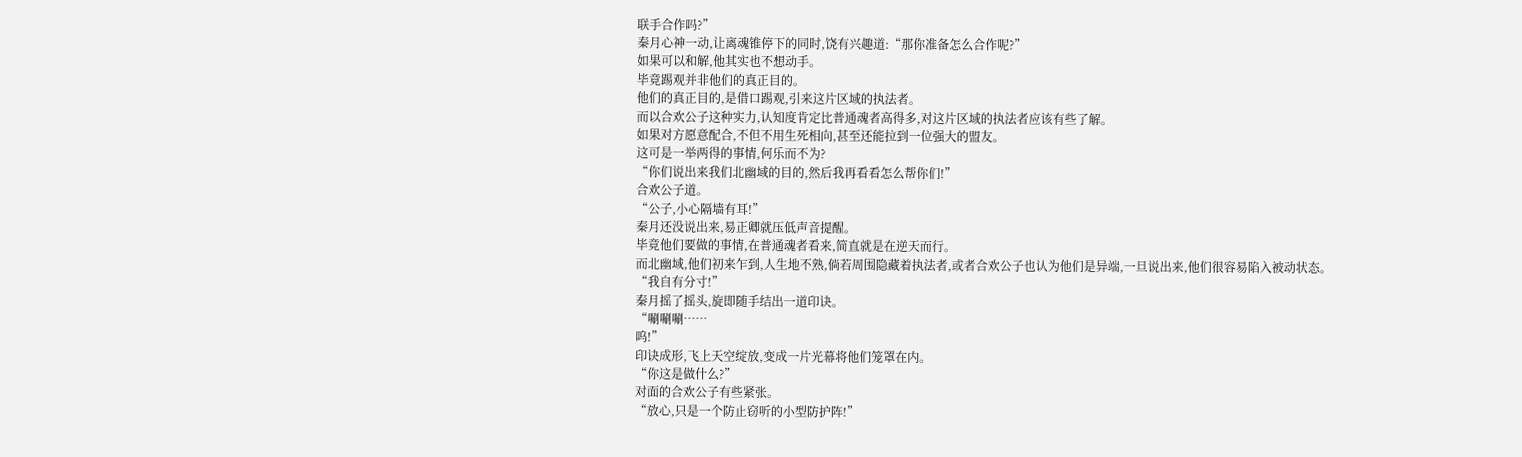联手合作吗?”
秦月心神一动,让离魂锥停下的同时,饶有兴趣道:“那你准备怎么合作呢?”
如果可以和解,他其实也不想动手。
毕竟踢观并非他们的真正目的。
他们的真正目的,是借口踢观,引来这片区域的执法者。
而以合欢公子这种实力,认知度肯定比普通魂者高得多,对这片区域的执法者应该有些了解。
如果对方愿意配合,不但不用生死相向,甚至还能拉到一位强大的盟友。
这可是一举两得的事情,何乐而不为?
“你们说出来我们北幽域的目的,然后我再看看怎么帮你们!”
合欢公子道。
“公子,小心隔墙有耳!”
秦月还没说出来,易正卿就压低声音提醒。
毕竟他们要做的事情,在普通魂者看来,简直就是在逆天而行。
而北幽域,他们初来乍到,人生地不熟,倘若周围隐藏着执法者,或者合欢公子也认为他们是异端,一旦说出来,他们很容易陷入被动状态。
“我自有分寸!”
秦月摇了摇头,旋即随手结出一道印诀。
“唰唰唰……
呜!”
印诀成形,飞上天空绽放,变成一片光幕将他们笼罩在内。
“你这是做什么?”
对面的合欢公子有些紧张。
“放心,只是一个防止窃听的小型防护阵!”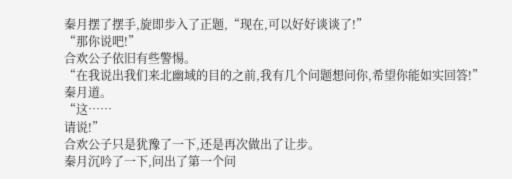秦月摆了摆手,旋即步入了正题,“现在,可以好好谈谈了!”
“那你说吧!”
合欢公子依旧有些警惕。
“在我说出我们来北幽域的目的之前,我有几个问题想问你,希望你能如实回答!”
秦月道。
“这……
请说!”
合欢公子只是犹豫了一下,还是再次做出了让步。
秦月沉吟了一下,问出了第一个问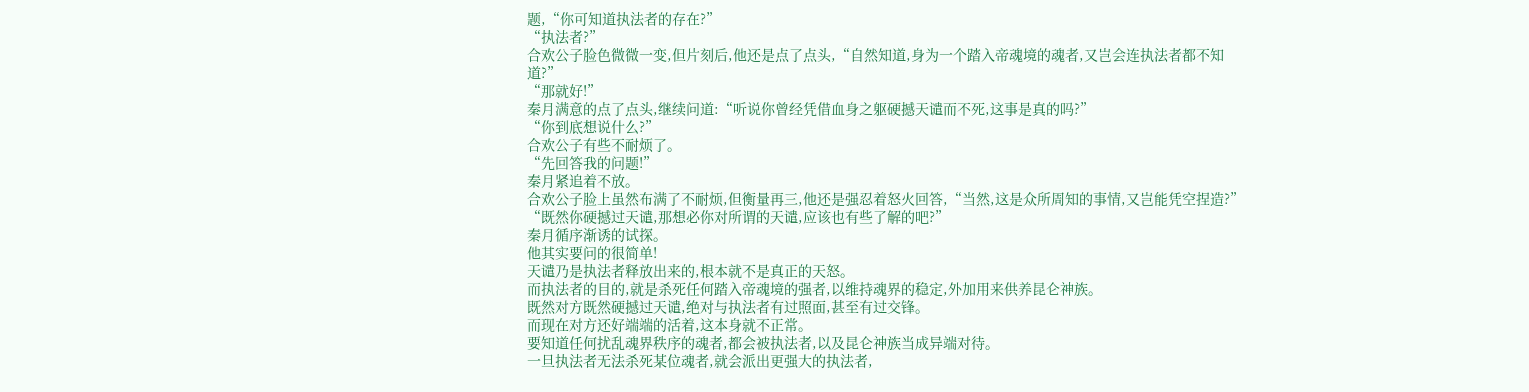题,“你可知道执法者的存在?”
“执法者?”
合欢公子脸色微微一变,但片刻后,他还是点了点头,“自然知道,身为一个踏入帝魂境的魂者,又岂会连执法者都不知道?”
“那就好!”
秦月满意的点了点头,继续问道:“听说你曾经凭借血身之躯硬撼天谴而不死,这事是真的吗?”
“你到底想说什么?”
合欢公子有些不耐烦了。
“先回答我的问题!”
秦月紧追着不放。
合欢公子脸上虽然布满了不耐烦,但衡量再三,他还是强忍着怒火回答,“当然,这是众所周知的事情,又岂能凭空捏造?”
“既然你硬撼过天谴,那想必你对所谓的天谴,应该也有些了解的吧?”
秦月循序渐诱的试探。
他其实要问的很简单!
天谴乃是执法者释放出来的,根本就不是真正的天怒。
而执法者的目的,就是杀死任何踏入帝魂境的强者,以维持魂界的稳定,外加用来供养昆仑神族。
既然对方既然硬撼过天谴,绝对与执法者有过照面,甚至有过交锋。
而现在对方还好端端的活着,这本身就不正常。
要知道任何扰乱魂界秩序的魂者,都会被执法者,以及昆仑神族当成异端对待。
一旦执法者无法杀死某位魂者,就会派出更强大的执法者,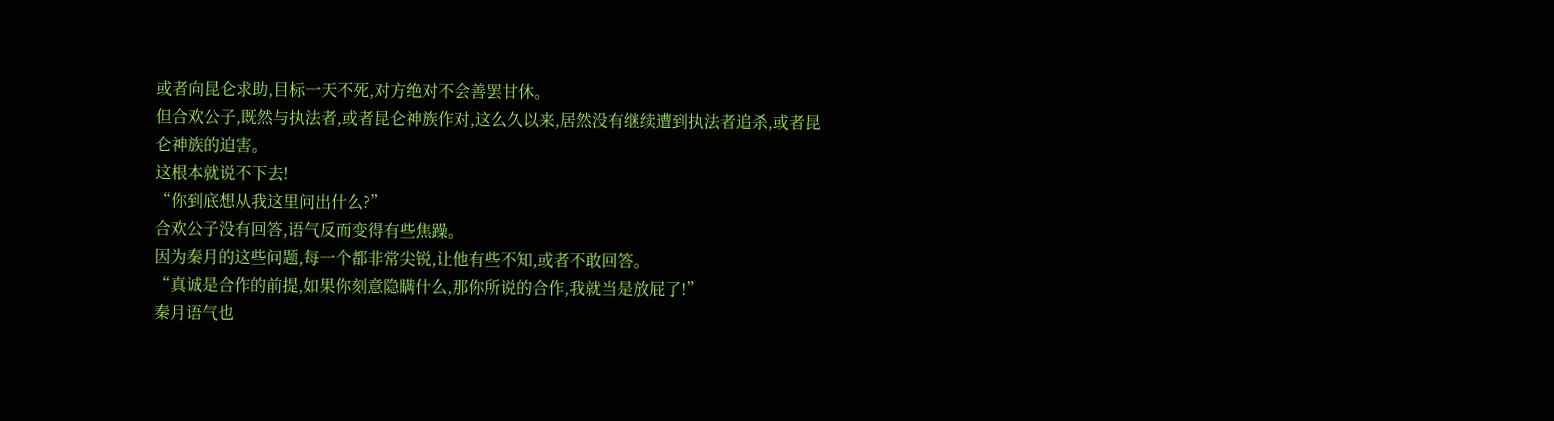或者向昆仑求助,目标一天不死,对方绝对不会善罢甘休。
但合欢公子,既然与执法者,或者昆仑神族作对,这么久以来,居然没有继续遭到执法者追杀,或者昆仑神族的迫害。
这根本就说不下去!
“你到底想从我这里问出什么?”
合欢公子没有回答,语气反而变得有些焦躁。
因为秦月的这些问题,每一个都非常尖锐,让他有些不知,或者不敢回答。
“真诚是合作的前提,如果你刻意隐瞒什么,那你所说的合作,我就当是放屁了!”
秦月语气也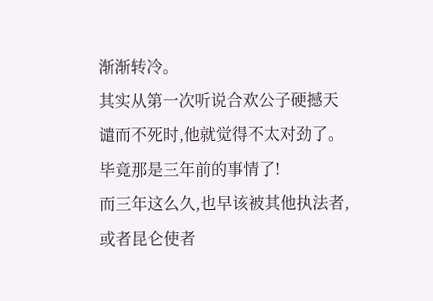渐渐转冷。
其实从第一次听说合欢公子硬撼天谴而不死时,他就觉得不太对劲了。
毕竟那是三年前的事情了!
而三年这么久,也早该被其他执法者,或者昆仑使者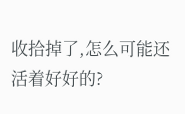收拾掉了,怎么可能还活着好好的?